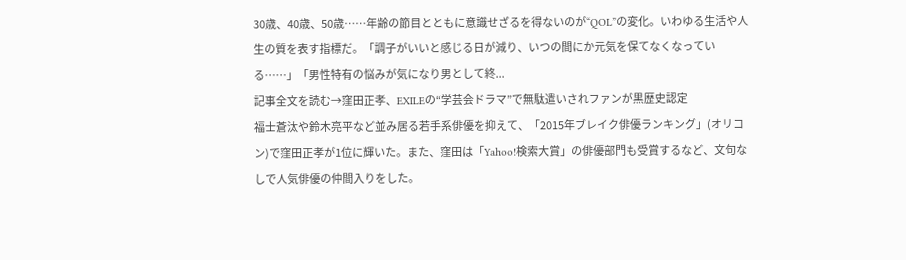30歳、40歳、50歳……年齢の節目とともに意識せざるを得ないのが“QOL”の変化。いわゆる生活や人生の質を表す指標だ。「調子がいいと感じる日が減り、いつの間にか元気を保てなくなっている……」「男性特有の悩みが気になり男として終...
記事全文を読む→窪田正孝、EXILEの“学芸会ドラマ”で無駄遣いされファンが黒歴史認定
福士蒼汰や鈴木亮平など並み居る若手系俳優を抑えて、「2015年ブレイク俳優ランキング」(オリコン)で窪田正孝が1位に輝いた。また、窪田は「Yahoo!検索大賞」の俳優部門も受賞するなど、文句なしで人気俳優の仲間入りをした。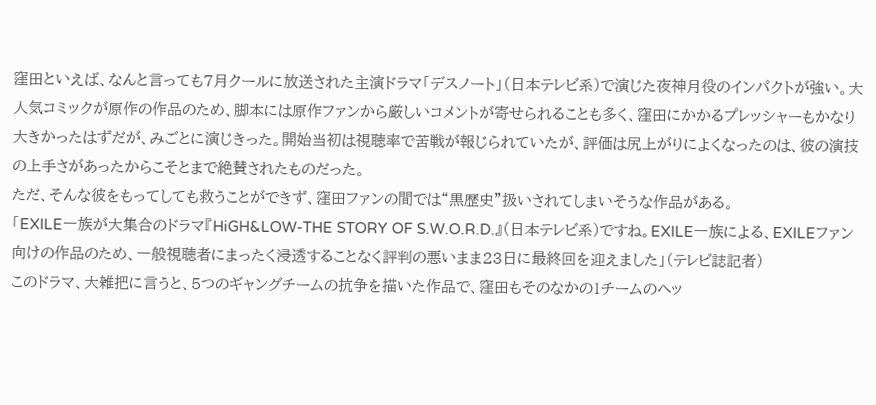窪田といえば、なんと言っても7月クールに放送された主演ドラマ「デスノート」(日本テレビ系)で演じた夜神月役のインパクトが強い。大人気コミックが原作の作品のため、脚本には原作ファンから厳しいコメントが寄せられることも多く、窪田にかかるプレッシャーもかなり大きかったはずだが、みごとに演じきった。開始当初は視聴率で苦戦が報じられていたが、評価は尻上がりによくなったのは、彼の演技の上手さがあったからこそとまで絶賛されたものだった。
ただ、そんな彼をもってしても救うことができず、窪田ファンの間では“黒歴史”扱いされてしまいそうな作品がある。
「EXILE一族が大集合のドラマ『HiGH&LOW-THE STORY OF S.W.O.R.D.』(日本テレビ系)ですね。EXILE一族による、EXILEファン向けの作品のため、一般視聴者にまったく浸透することなく評判の悪いまま23日に最終回を迎えました」(テレビ誌記者)
このドラマ、大雑把に言うと、5つのギャングチームの抗争を描いた作品で、窪田もそのなかの1チームのヘッ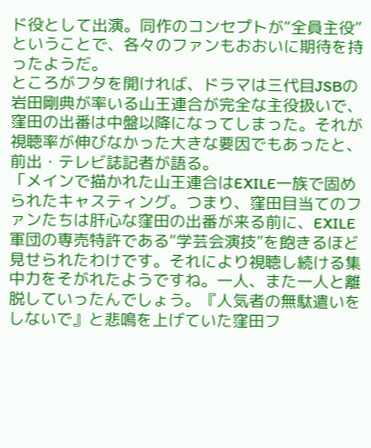ド役として出演。同作のコンセプトが“全員主役”ということで、各々のファンもおおいに期待を持ったようだ。
ところがフタを開ければ、ドラマは三代目JSBの岩田剛典が率いる山王連合が完全な主役扱いで、窪田の出番は中盤以降になってしまった。それが視聴率が伸びなかった大きな要因でもあったと、前出・テレビ誌記者が語る。
「メインで描かれた山王連合はEXILE一族で固められたキャスティング。つまり、窪田目当てのファンたちは肝心な窪田の出番が来る前に、EXILE軍団の専売特許である“学芸会演技”を飽きるほど見せられたわけです。それにより視聴し続ける集中力をそがれたようですね。一人、また一人と離脱していったんでしょう。『人気者の無駄遣いをしないで』と悲鳴を上げていた窪田フ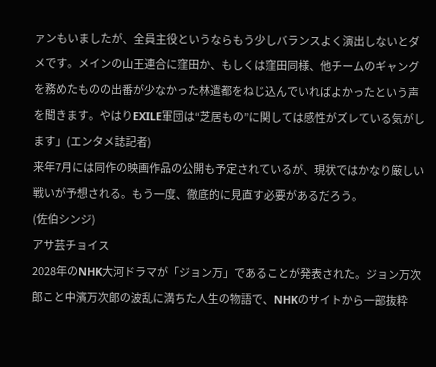ァンもいましたが、全員主役というならもう少しバランスよく演出しないとダメです。メインの山王連合に窪田か、もしくは窪田同様、他チームのギャングを務めたものの出番が少なかった林遣都をねじ込んでいればよかったという声を聞きます。やはりEXILE軍団は“芝居もの”に関しては感性がズレている気がします」(エンタメ誌記者)
来年7月には同作の映画作品の公開も予定されているが、現状ではかなり厳しい戦いが予想される。もう一度、徹底的に見直す必要があるだろう。
(佐伯シンジ)
アサ芸チョイス
2028年のNHK大河ドラマが「ジョン万」であることが発表された。ジョン万次郎こと中濱万次郞の波乱に満ちた人生の物語で、NHKのサイトから一部抜粋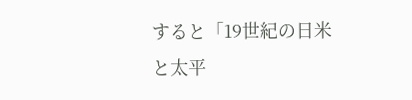すると「19世紀の日米と太平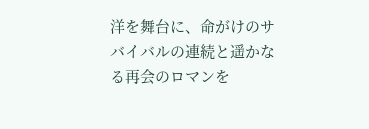洋を舞台に、命がけのサバイバルの連続と遥かなる再会のロマンを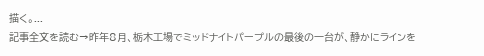描く。...
記事全文を読む→昨年8月、栃木工場でミッドナイトパープルの最後の一台が、静かにラインを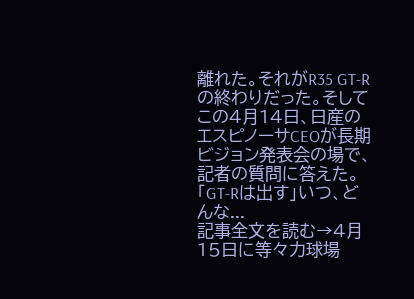離れた。それがR35 GT-Rの終わりだった。そしてこの4月14日、日産のエスピノーサCEOが長期ビジョン発表会の場で、記者の質問に答えた。「GT-Rは出す」いつ、どんな...
記事全文を読む→4月15日に等々力球場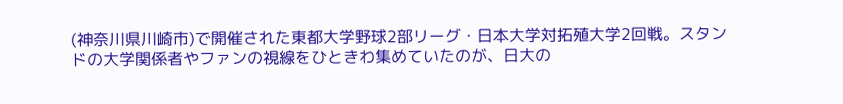(神奈川県川崎市)で開催された東都大学野球2部リーグ・日本大学対拓殖大学2回戦。スタンドの大学関係者やファンの視線をひときわ集めていたのが、日大の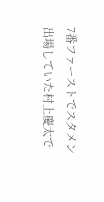7番ファーストでスタメン出場していた村上慶太で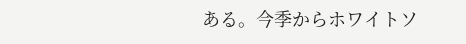ある。今季からホワイトソ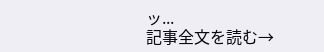ッ...
記事全文を読む→